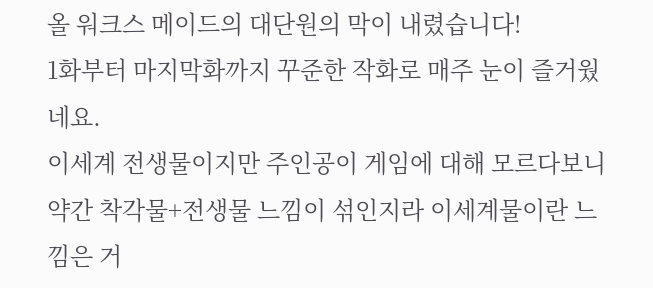올 워크스 메이드의 대단원의 막이 내렸습니다!
1화부터 마지막화까지 꾸준한 작화로 매주 눈이 즐거웠네요.
이세계 전생물이지만 주인공이 게임에 대해 모르다보니 약간 착각물+전생물 느낌이 섞인지라 이세계물이란 느낌은 거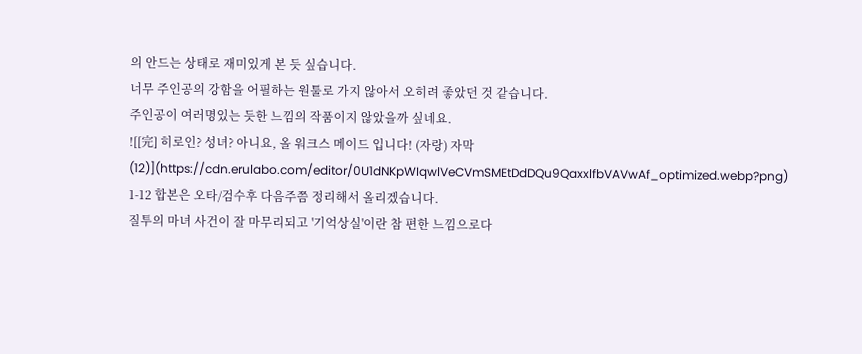의 안드는 상태로 재미있게 본 듯 싶습니다.
너무 주인공의 강함을 어필하는 원툴로 가지 않아서 오히려 좋았던 것 같습니다.
주인공이 여러명있는 듯한 느낌의 작품이지 않았을까 싶네요.
![[完] 히로인? 성녀? 아니요, 올 워크스 메이드 입니다! (자랑) 자막 (12)](https://cdn.erulabo.com/editor/0U1dNKpWIqwlVeCVmSMEtDdDQu9QaxxlfbVAVwAf_optimized.webp?png)
1-12 합본은 오타/검수후 다음주쯤 정리해서 올리겠습니다.
질투의 마녀 사건이 잘 마무리되고 '기억상실'이란 참 편한 느낌으로다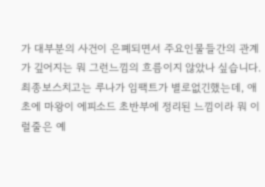가 대부분의 사건이 은폐되면서 주요인물들간의 관계가 깊어지는 뭐 그런느낌의 흐름이지 않았나 싶습니다.
최종보스치고는 루나가 임팩트가 별로없긴했는데, 애초에 마왕이 에피소드 초반부에 정리된 느낌이라 뭐 이럴줄은 예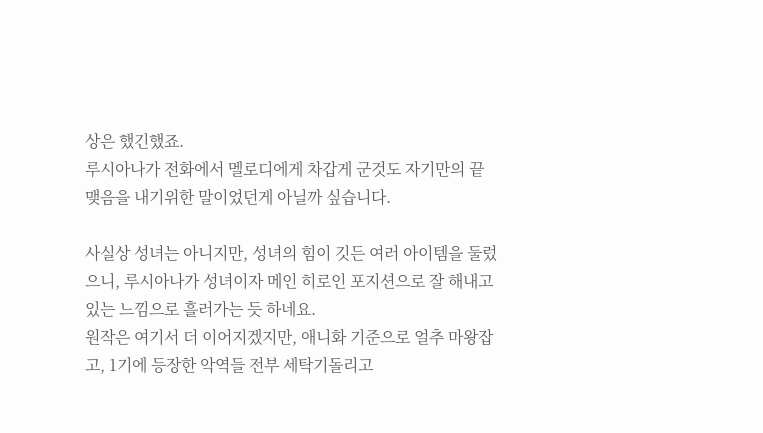상은 했긴했죠.
루시아나가 전화에서 멜로디에게 차갑게 군것도 자기만의 끝맺음을 내기위한 말이었던게 아닐까 싶습니다.

사실상 성녀는 아니지만, 성녀의 힘이 깃든 여러 아이템을 둘렀으니, 루시아나가 성녀이자 메인 히로인 포지션으로 잘 해내고 있는 느낌으로 흘러가는 듯 하네요.
원작은 여기서 더 이어지겠지만, 애니화 기준으로 얼추 마왕잡고, 1기에 등장한 악역들 전부 세탁기돌리고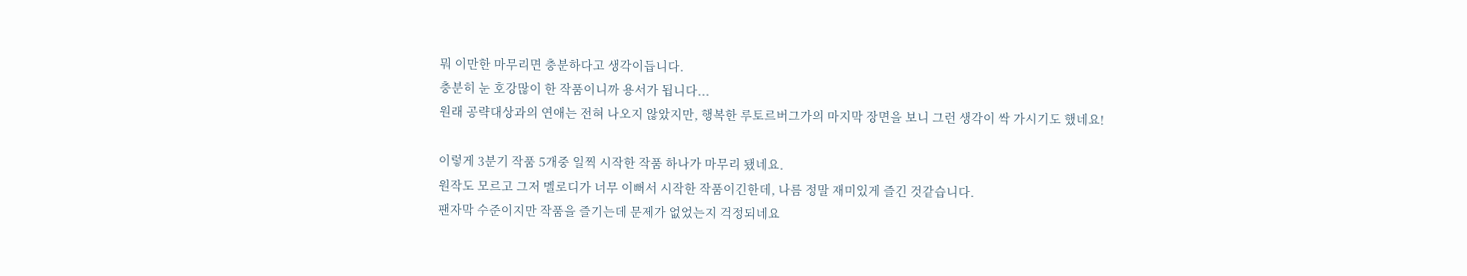뭐 이만한 마무리면 충분하다고 생각이듭니다.
충분히 눈 호강많이 한 작품이니까 용서가 됩니다...
원래 공략대상과의 연애는 전혀 나오지 않았지만, 행복한 루토르버그가의 마지막 장면을 보니 그런 생각이 싹 가시기도 했네요!

이렇게 3분기 작품 5개중 일찍 시작한 작품 하나가 마무리 됐네요.
원작도 모르고 그저 멜로디가 너무 이뻐서 시작한 작품이긴한데, 나름 정말 재미있게 즐긴 것같습니다.
팬자막 수준이지만 작품을 즐기는데 문제가 없었는지 걱정되네요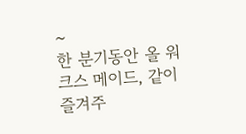~
한 분기동안 올 워크스 메이드, 같이 즐겨주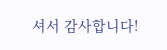셔서 감사합니다!